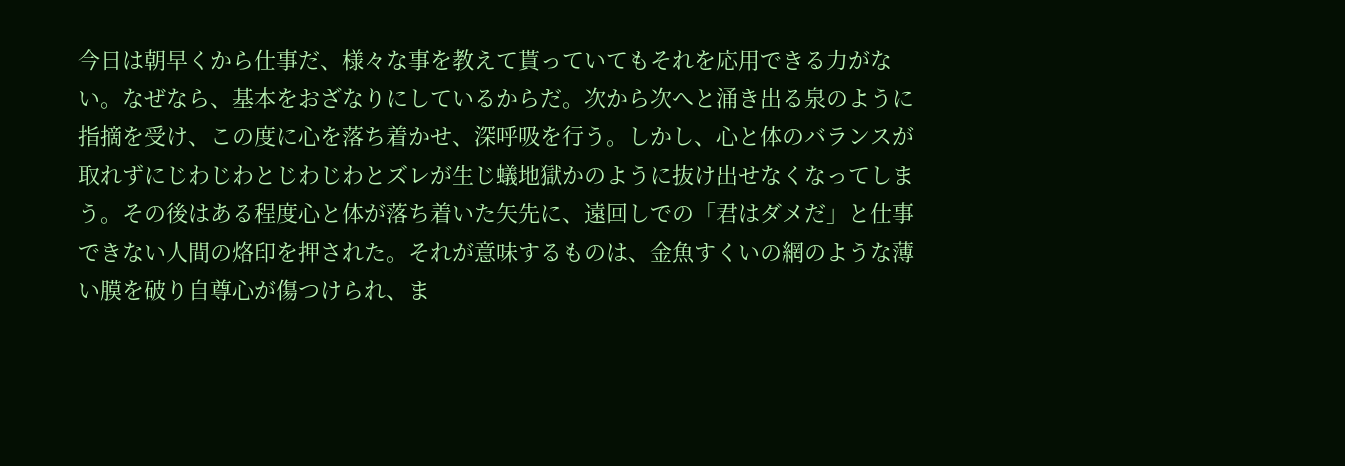今日は朝早くから仕事だ、様々な事を教えて貰っていてもそれを応用できる力がない。なぜなら、基本をおざなりにしているからだ。次から次へと涌き出る泉のように指摘を受け、この度に心を落ち着かせ、深呼吸を行う。しかし、心と体のバランスが取れずにじわじわとじわじわとズレが生じ蟻地獄かのように抜け出せなくなってしまう。その後はある程度心と体が落ち着いた矢先に、遠回しでの「君はダメだ」と仕事できない人間の烙印を押された。それが意味するものは、金魚すくいの網のような薄い膜を破り自尊心が傷つけられ、ま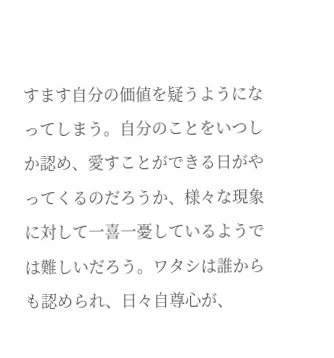すます自分の価値を疑うようになってしまう。自分のことをいつしか認め、愛すことができる日がやってくるのだろうか、様々な現象に対して一喜一憂しているようでは難しいだろう。ワタシは誰からも認められ、日々自尊心が、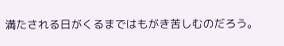満たされる日がくるまではもがき苦しむのだろう。